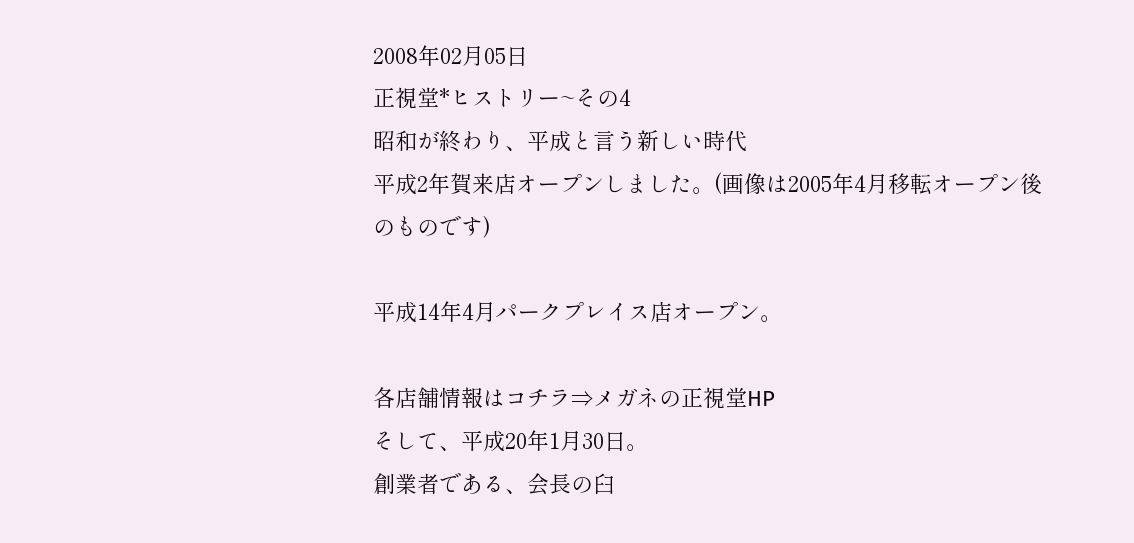2008年02月05日
正視堂*ヒストリー~その4
昭和が終わり、平成と言う新しい時代
平成2年賀来店オープンしました。(画像は2005年4月移転オープン後のものです)

平成14年4月パークプレイス店オープン。

各店舗情報はコチラ⇒メガネの正視堂HP
そして、平成20年1月30日。
創業者である、会長の臼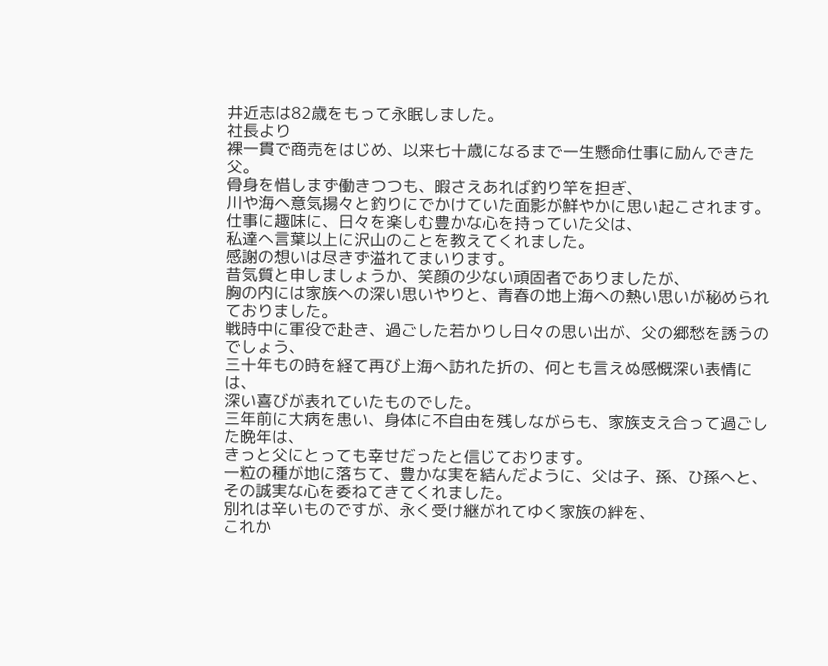井近志は82歳をもって永眠しました。
社長より
裸一貫で商売をはじめ、以来七十歳になるまで一生懸命仕事に励んできた父。
骨身を惜しまず働きつつも、暇さえあれば釣り竿を担ぎ、
川や海へ意気揚々と釣りにでかけていた面影が鮮やかに思い起こされます。
仕事に趣味に、日々を楽しむ豊かな心を持っていた父は、
私達へ言葉以上に沢山のことを教えてくれました。
感謝の想いは尽きず溢れてまいります。
昔気質と申しましょうか、笑顔の少ない頑固者でありましたが、
胸の内には家族への深い思いやりと、青春の地上海への熱い思いが秘められておりました。
戦時中に軍役で赴き、過ごした若かりし日々の思い出が、父の郷愁を誘うのでしょう、
三十年もの時を経て再び上海へ訪れた折の、何とも言えぬ感慨深い表情には、
深い喜びが表れていたものでした。
三年前に大病を患い、身体に不自由を残しながらも、家族支え合って過ごした晩年は、
きっと父にとっても幸せだったと信じております。
一粒の種が地に落ちて、豊かな実を結んだように、父は子、孫、ひ孫へと、
その誠実な心を委ねてきてくれました。
別れは辛いものですが、永く受け継がれてゆく家族の絆を、
これか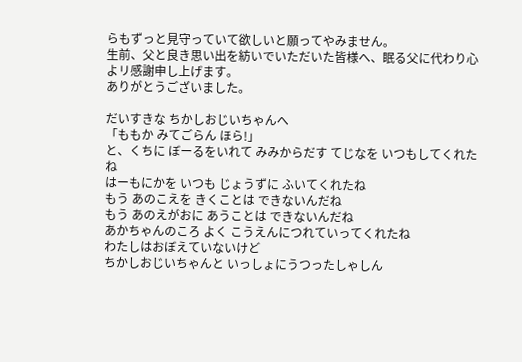らもずっと見守っていて欲しいと願ってやみません。
生前、父と良き思い出を紡いでいただいた皆様へ、眠る父に代わり心よリ感謝申し上げます。
ありがとうございました。

だいすきな ちかしおじいちゃんへ
「ももか みてごらん ほら!」
と、くちに ぼーるをいれて みみからだす てじなを いつもしてくれたね
はーもにかを いつも じょうずに ふいてくれたね
もう あのこえを きくことは できないんだね
もう あのえがおに あうことは できないんだね
あかちゃんのころ よく こうえんにつれていってくれたね
わたしはおぼえていないけど
ちかしおじいちゃんと いっしょにうつったしゃしん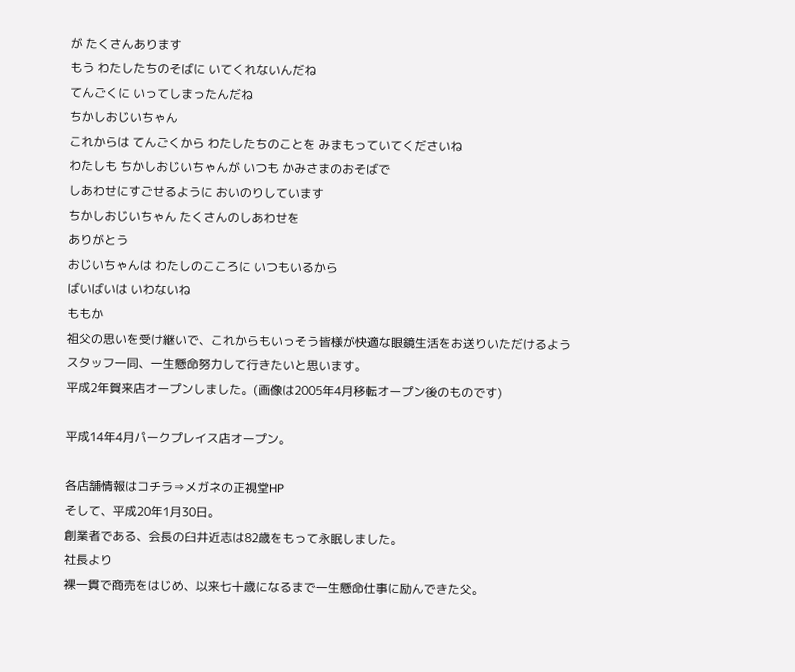が たくさんあります
もう わたしたちのそばに いてくれないんだね
てんごくに いってしまったんだね
ちかしおじいちゃん
これからは てんごくから わたしたちのことを みまもっていてくださいね
わたしも ちかしおじいちゃんが いつも かみさまのおそばで
しあわせにすごせるように おいのりしています
ちかしおじいちゃん たくさんのしあわせを
ありがとう
おじいちゃんは わたしのこころに いつもいるから
ばいばいは いわないね
ももか
祖父の思いを受け継いで、これからもいっそう皆様が快適な眼鏡生活をお送りいただけるよう
スタッフ一同、一生懸命努力して行きたいと思います。
平成2年賀来店オープンしました。(画像は2005年4月移転オープン後のものです)

平成14年4月パークプレイス店オープン。

各店舗情報はコチラ⇒メガネの正視堂HP
そして、平成20年1月30日。
創業者である、会長の臼井近志は82歳をもって永眠しました。
社長より
裸一貫で商売をはじめ、以来七十歳になるまで一生懸命仕事に励んできた父。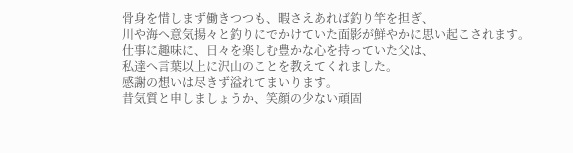骨身を惜しまず働きつつも、暇さえあれば釣り竿を担ぎ、
川や海へ意気揚々と釣りにでかけていた面影が鮮やかに思い起こされます。
仕事に趣味に、日々を楽しむ豊かな心を持っていた父は、
私達へ言葉以上に沢山のことを教えてくれました。
感謝の想いは尽きず溢れてまいります。
昔気質と申しましょうか、笑顔の少ない頑固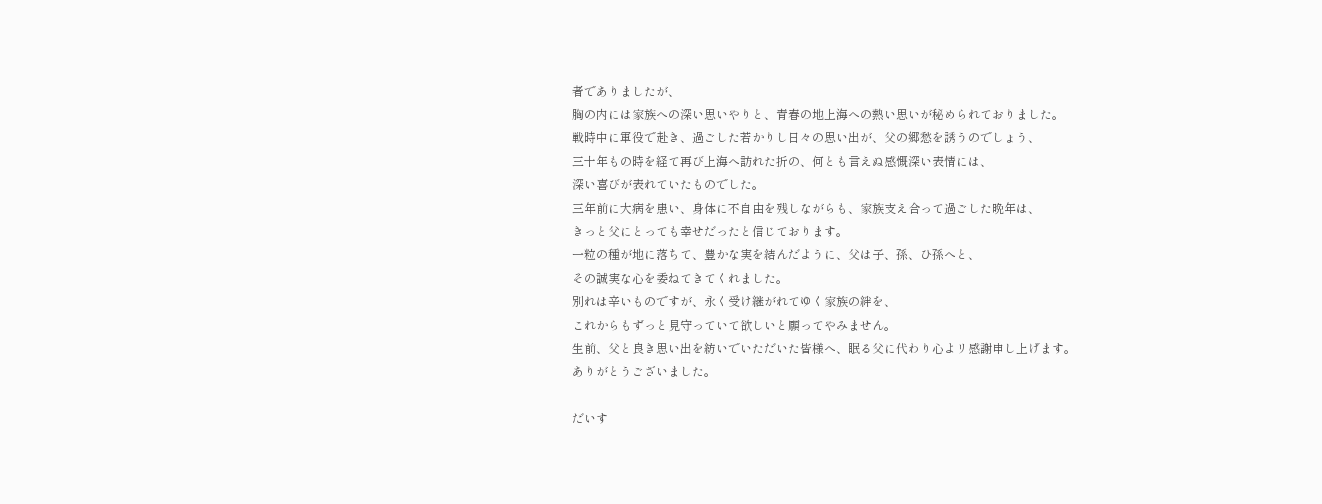者でありましたが、
胸の内には家族への深い思いやりと、青春の地上海への熱い思いが秘められておりました。
戦時中に軍役で赴き、過ごした若かりし日々の思い出が、父の郷愁を誘うのでしょう、
三十年もの時を経て再び上海へ訪れた折の、何とも言えぬ感慨深い表情には、
深い喜びが表れていたものでした。
三年前に大病を患い、身体に不自由を残しながらも、家族支え合って過ごした晩年は、
きっと父にとっても幸せだったと信じております。
一粒の種が地に落ちて、豊かな実を結んだように、父は子、孫、ひ孫へと、
その誠実な心を委ねてきてくれました。
別れは辛いものですが、永く受け継がれてゆく家族の絆を、
これからもずっと見守っていて欲しいと願ってやみません。
生前、父と良き思い出を紡いでいただいた皆様へ、眠る父に代わり心よリ感謝申し上げます。
ありがとうございました。

だいす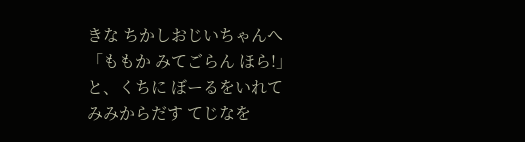きな ちかしおじいちゃんへ
「ももか みてごらん ほら!」
と、くちに ぼーるをいれて みみからだす てじなを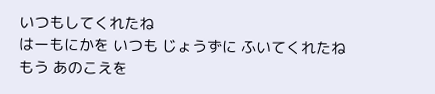いつもしてくれたね
はーもにかを いつも じょうずに ふいてくれたね
もう あのこえを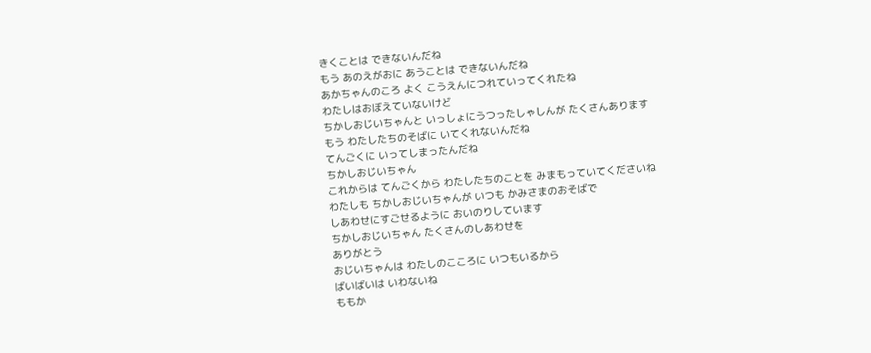きくことは できないんだね
もう あのえがおに あうことは できないんだね
あかちゃんのころ よく こうえんにつれていってくれたね
わたしはおぼえていないけど
ちかしおじいちゃんと いっしょにうつったしゃしんが たくさんあります
もう わたしたちのそばに いてくれないんだね
てんごくに いってしまったんだね
ちかしおじいちゃん
これからは てんごくから わたしたちのことを みまもっていてくださいね
わたしも ちかしおじいちゃんが いつも かみさまのおそばで
しあわせにすごせるように おいのりしています
ちかしおじいちゃん たくさんのしあわせを
ありがとう
おじいちゃんは わたしのこころに いつもいるから
ばいばいは いわないね
ももか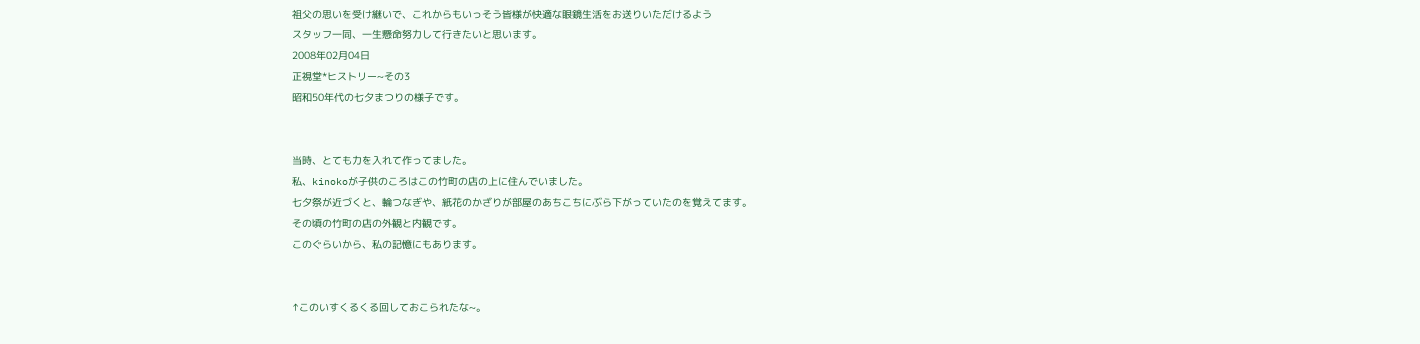祖父の思いを受け継いで、これからもいっそう皆様が快適な眼鏡生活をお送りいただけるよう
スタッフ一同、一生懸命努力して行きたいと思います。
2008年02月04日
正視堂*ヒストリー~その3
昭和50年代の七夕まつりの様子です。


当時、とても力を入れて作ってました。
私、kinokoが子供のころはこの竹町の店の上に住んでいました。
七夕祭が近づくと、輪つなぎや、紙花のかざりが部屋のあちこちにぶら下がっていたのを覚えてます。
その頃の竹町の店の外観と内観です。
このぐらいから、私の記憶にもあります。


↑このいすくるくる回しておこられたな~。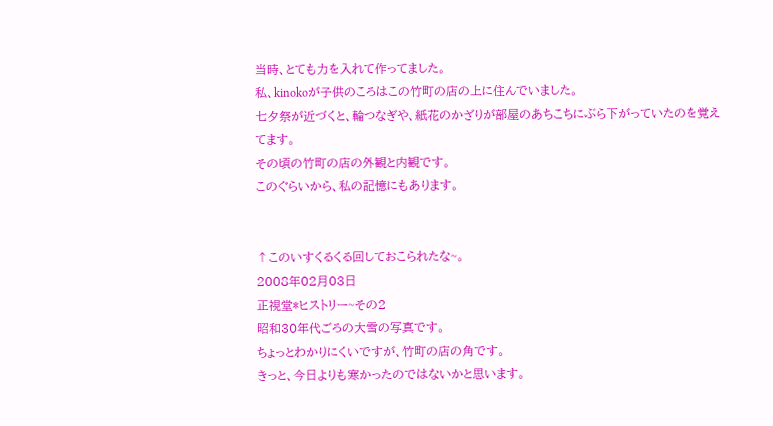当時、とても力を入れて作ってました。
私、kinokoが子供のころはこの竹町の店の上に住んでいました。
七夕祭が近づくと、輪つなぎや、紙花のかざりが部屋のあちこちにぶら下がっていたのを覚えてます。
その頃の竹町の店の外観と内観です。
このぐらいから、私の記憶にもあります。


↑このいすくるくる回しておこられたな~。
2008年02月03日
正視堂*ヒストリー~その2
昭和30年代ごろの大雪の写真です。
ちょっとわかりにくいですが、竹町の店の角です。
きっと、今日よりも寒かったのではないかと思います。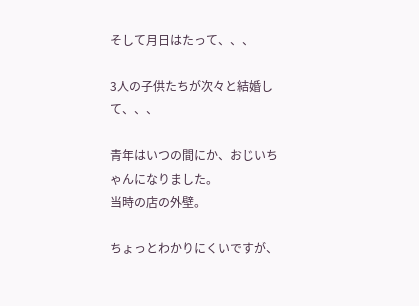そして月日はたって、、、

3人の子供たちが次々と結婚して、、、

青年はいつの間にか、おじいちゃんになりました。
当時の店の外壁。

ちょっとわかりにくいですが、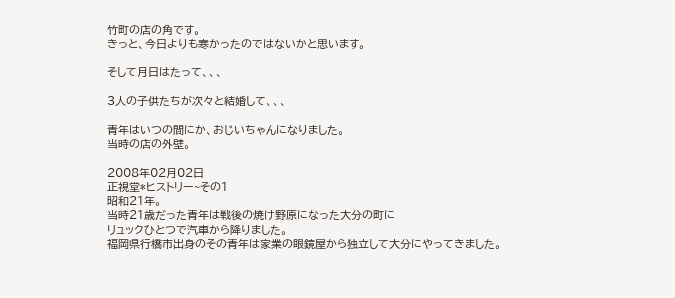竹町の店の角です。
きっと、今日よりも寒かったのではないかと思います。

そして月日はたって、、、

3人の子供たちが次々と結婚して、、、

青年はいつの間にか、おじいちゃんになりました。
当時の店の外壁。

2008年02月02日
正視堂*ヒストリー~その1
昭和21年。
当時21歳だった青年は戦後の焼け野原になった大分の町に
リュックひとつで汽車から降りました。
福岡県行橋市出身のその青年は家業の眼鏡屋から独立して大分にやってきました。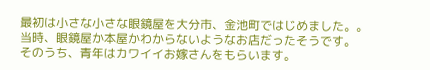最初は小さな小さな眼鏡屋を大分市、金池町ではじめました。。
当時、眼鏡屋か本屋かわからないようなお店だったそうです。
そのうち、青年はカワイイお嫁さんをもらいます。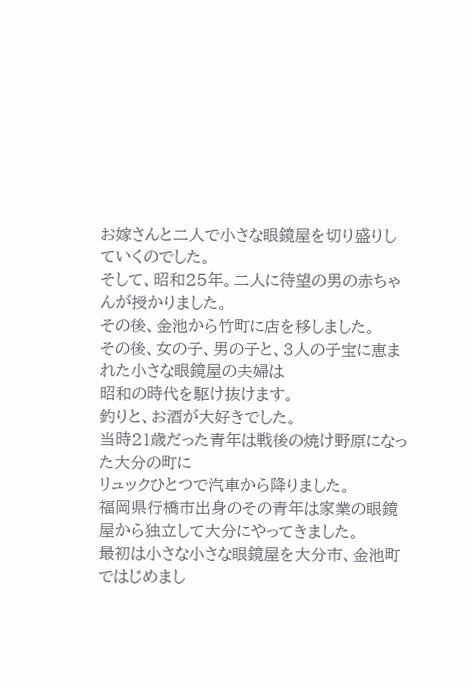お嫁さんと二人で小さな眼鏡屋を切り盛りしていくのでした。
そして、昭和25年。二人に待望の男の赤ちゃんが授かりました。
その後、金池から竹町に店を移しました。
その後、女の子、男の子と、3人の子宝に恵まれた小さな眼鏡屋の夫婦は
昭和の時代を駆け抜けます。
釣りと、お酒が大好きでした。
当時21歳だった青年は戦後の焼け野原になった大分の町に
リュックひとつで汽車から降りました。
福岡県行橋市出身のその青年は家業の眼鏡屋から独立して大分にやってきました。
最初は小さな小さな眼鏡屋を大分市、金池町ではじめまし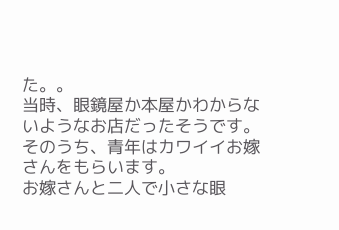た。。
当時、眼鏡屋か本屋かわからないようなお店だったそうです。
そのうち、青年はカワイイお嫁さんをもらいます。
お嫁さんと二人で小さな眼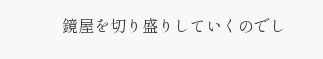鏡屋を切り盛りしていくのでし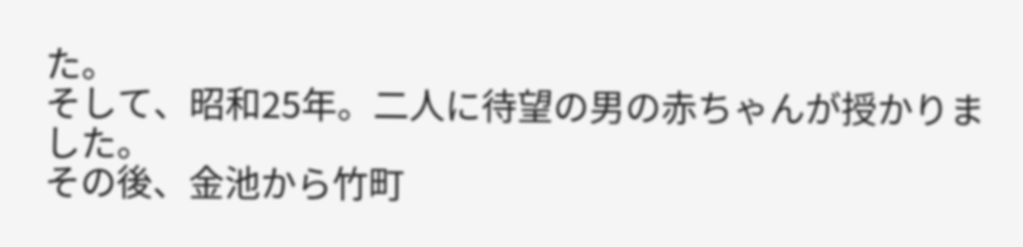た。
そして、昭和25年。二人に待望の男の赤ちゃんが授かりました。
その後、金池から竹町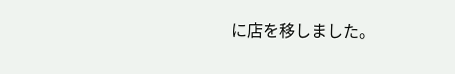に店を移しました。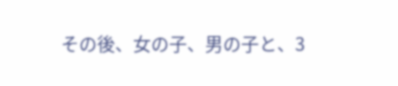その後、女の子、男の子と、3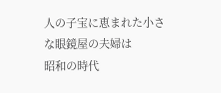人の子宝に恵まれた小さな眼鏡屋の夫婦は
昭和の時代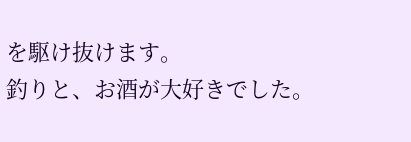を駆け抜けます。
釣りと、お酒が大好きでした。